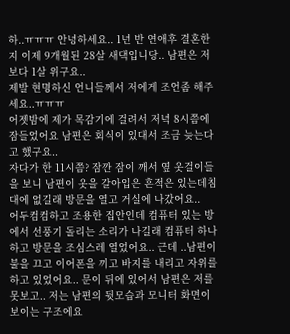하..ㅠㅠㅠ 안녕하세요.. 1년 반 연애후 결혼한 지 이제 9개월된 28살 새댁입니당.. 남편은 저보다 1살 위구요..
제발 현명하신 언니들께서 저에게 조언좀 해주세요..ㅠㅠㅠ
어젯밤에 제가 목감기에 걸려서 저녁 8시쯤에 잠들었어요 남편은 회식이 있대서 조금 늦는다고 했구요..
자다가 한 11시쯤? 잠깐 잠이 깨서 옆 옷걸이들을 보니 남편이 옷을 갈아입은 흔적은 있는데침대에 없길래 방문을 열고 거실에 나갔어요..
어두컴컴하고 조용한 집안인데 컴퓨터 있는 방에서 선풍기 돌리는 소리가 나길래 컴퓨터 하나 하고 방문을 조심스레 열었어요.. 근데 ..남편이 불을 끄고 이어폰을 끼고 바지를 내리고 자위를 하고 있었어요.. 문이 뒤에 있어서 남편은 저를 못보고.. 저는 남편의 뒷모습과 모니터 화면이 보이는 구조에요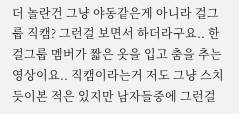더 놀란건 그냥 야동같은게 아니라 걸그룹 직캠? 그런걸 보면서 하더라구요.. 한 걸그룹 멤버가 짧은 옷을 입고 춤을 추는 영상이요.. 직캠이라는거 저도 그냥 스치듯이본 적은 있지만 남자들중에 그런걸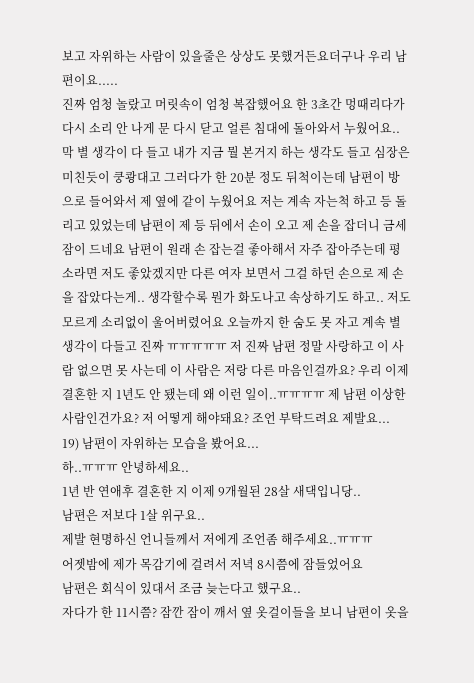보고 자위하는 사람이 있을줄은 상상도 못했거든요더구나 우리 남편이요.....
진짜 엄청 놀랐고 머릿속이 엄청 복잡했어요 한 3초간 멍때리다가 다시 소리 안 나게 문 다시 닫고 얼른 침대에 돌아와서 누웠어요.. 막 별 생각이 다 들고 내가 지금 뭘 본거지 하는 생각도 들고 심장은 미친듯이 쿵쾅대고 그러다가 한 20분 정도 뒤척이는데 남편이 방으로 들어와서 제 옆에 같이 누웠어요 저는 계속 자는척 하고 등 돌리고 있었는데 남편이 제 등 뒤에서 손이 오고 제 손을 잡더니 금세 잠이 드네요 남편이 원래 손 잡는걸 좋아해서 자주 잡아주는데 평소라면 저도 좋았겠지만 다른 여자 보면서 그걸 하던 손으로 제 손을 잡았다는게.. 생각할수록 뭔가 화도나고 속상하기도 하고.. 저도 모르게 소리없이 울어버렸어요 오늘까지 한 숨도 못 자고 계속 별 생각이 다들고 진짜 ㅠㅠㅠㅠㅠ 저 진짜 남편 정말 사랑하고 이 사람 없으면 못 사는데 이 사람은 저랑 다른 마음인걸까요? 우리 이제 결혼한 지 1년도 안 됐는데 왜 이런 일이..ㅠㅠㅠㅠ 제 남편 이상한 사람인건가요? 저 어떻게 해야돼요? 조언 부탁드려요 제발요...
19) 남편이 자위하는 모습을 봤어요...
하..ㅠㅠㅠ 안녕하세요..
1년 반 연애후 결혼한 지 이제 9개월된 28살 새댁입니당..
남편은 저보다 1살 위구요..
제발 현명하신 언니들께서 저에게 조언좀 해주세요..ㅠㅠㅠ
어젯밤에 제가 목감기에 걸려서 저녁 8시쯤에 잠들었어요
남편은 회식이 있대서 조금 늦는다고 했구요..
자다가 한 11시쯤? 잠깐 잠이 깨서 옆 옷걸이들을 보니 남편이 옷을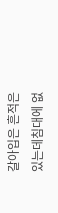갈아입은 흔적은 있는데침대에 없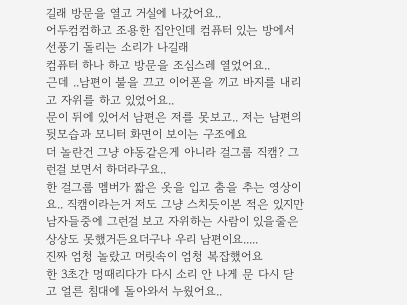길래 방문을 열고 거실에 나갔어요..
어두컴컴하고 조용한 집안인데 컴퓨터 있는 방에서 선풍기 돌리는 소리가 나길래
컴퓨터 하나 하고 방문을 조심스레 열었어요..
근데 ..남편이 불을 끄고 이어폰을 끼고 바지를 내리고 자위를 하고 있었어요..
문이 뒤에 있어서 남편은 저를 못보고.. 저는 남편의 뒷모습과 모니터 화면이 보이는 구조에요
더 놀란건 그냥 야동같은게 아니라 걸그룹 직캠? 그런걸 보면서 하더라구요..
한 걸그룹 멤버가 짧은 옷을 입고 춤을 추는 영상이요.. 직캠이라는거 저도 그냥 스치듯이본 적은 있지만 남자들중에 그런걸 보고 자위하는 사람이 있을줄은 상상도 못했거든요더구나 우리 남편이요.....
진짜 엄청 놀랐고 머릿속이 엄청 복잡했어요
한 3초간 멍때리다가 다시 소리 안 나게 문 다시 닫고 얼른 침대에 돌아와서 누웠어요..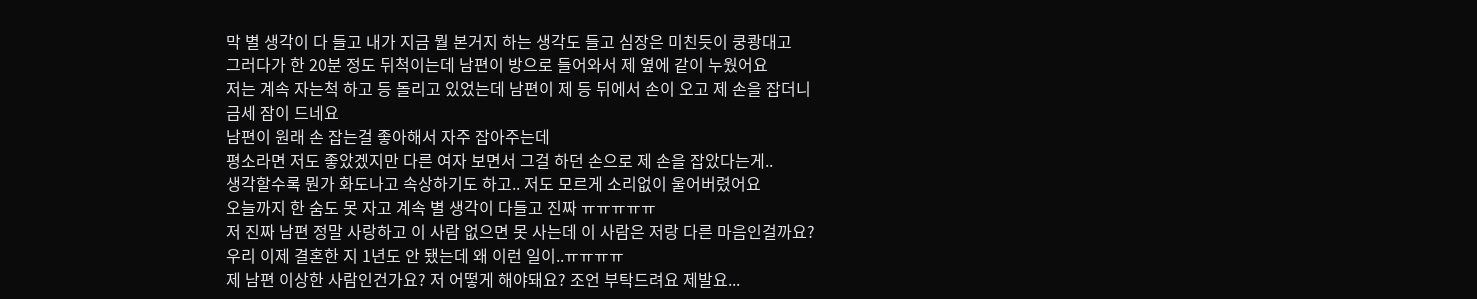막 별 생각이 다 들고 내가 지금 뭘 본거지 하는 생각도 들고 심장은 미친듯이 쿵쾅대고
그러다가 한 20분 정도 뒤척이는데 남편이 방으로 들어와서 제 옆에 같이 누웠어요
저는 계속 자는척 하고 등 돌리고 있었는데 남편이 제 등 뒤에서 손이 오고 제 손을 잡더니
금세 잠이 드네요
남편이 원래 손 잡는걸 좋아해서 자주 잡아주는데
평소라면 저도 좋았겠지만 다른 여자 보면서 그걸 하던 손으로 제 손을 잡았다는게..
생각할수록 뭔가 화도나고 속상하기도 하고.. 저도 모르게 소리없이 울어버렸어요
오늘까지 한 숨도 못 자고 계속 별 생각이 다들고 진짜 ㅠㅠㅠㅠㅠ
저 진짜 남편 정말 사랑하고 이 사람 없으면 못 사는데 이 사람은 저랑 다른 마음인걸까요?
우리 이제 결혼한 지 1년도 안 됐는데 왜 이런 일이..ㅠㅠㅠㅠ
제 남편 이상한 사람인건가요? 저 어떻게 해야돼요? 조언 부탁드려요 제발요...